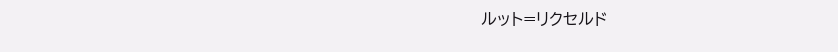ルット=リクセルド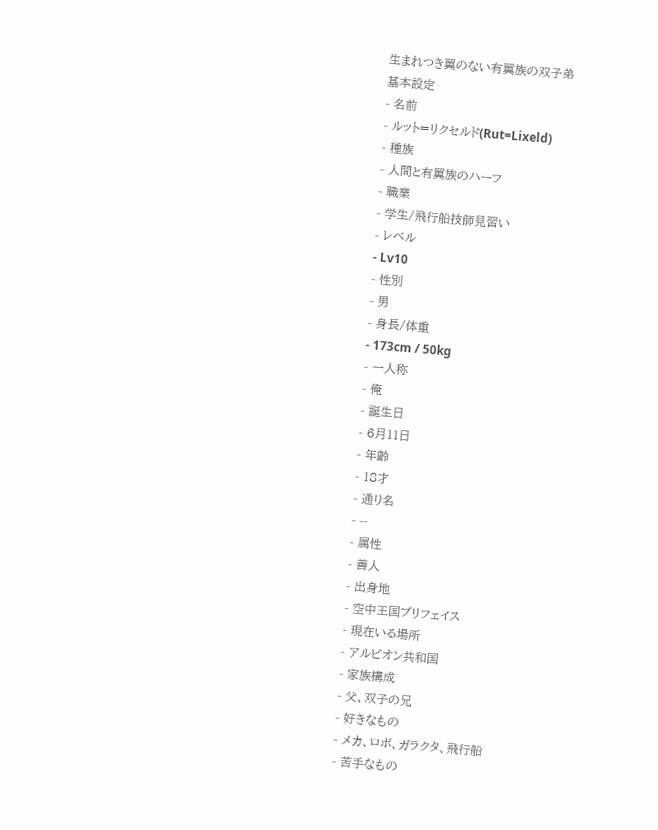生まれつき翼のない有翼族の双子弟
基本設定
- 名前
- ルット=リクセルド(Rut=Lixeld)
- 種族
- 人間と有翼族のハーフ
- 職業
- 学生/飛行船技師見習い
- レベル
- Lv10
- 性別
- 男
- 身長/体重
- 173cm / 50kg
- 一人称
- 俺
- 誕生日
- 6月11日
- 年齢
- 18才
- 通り名
- --
- 属性
- 善人
- 出身地
- 空中王国プリフェイス
- 現在いる場所
- アルビオン共和国
- 家族構成
- 父、双子の兄
- 好きなもの
- メカ、ロボ、ガラクタ、飛行船
- 苦手なもの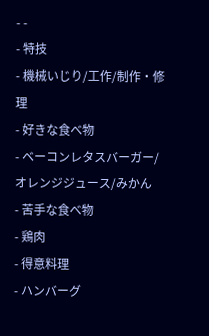- -
- 特技
- 機械いじり/工作/制作・修理
- 好きな食べ物
- ベーコンレタスバーガー/オレンジジュース/みかん
- 苦手な食べ物
- 鶏肉
- 得意料理
- ハンバーグ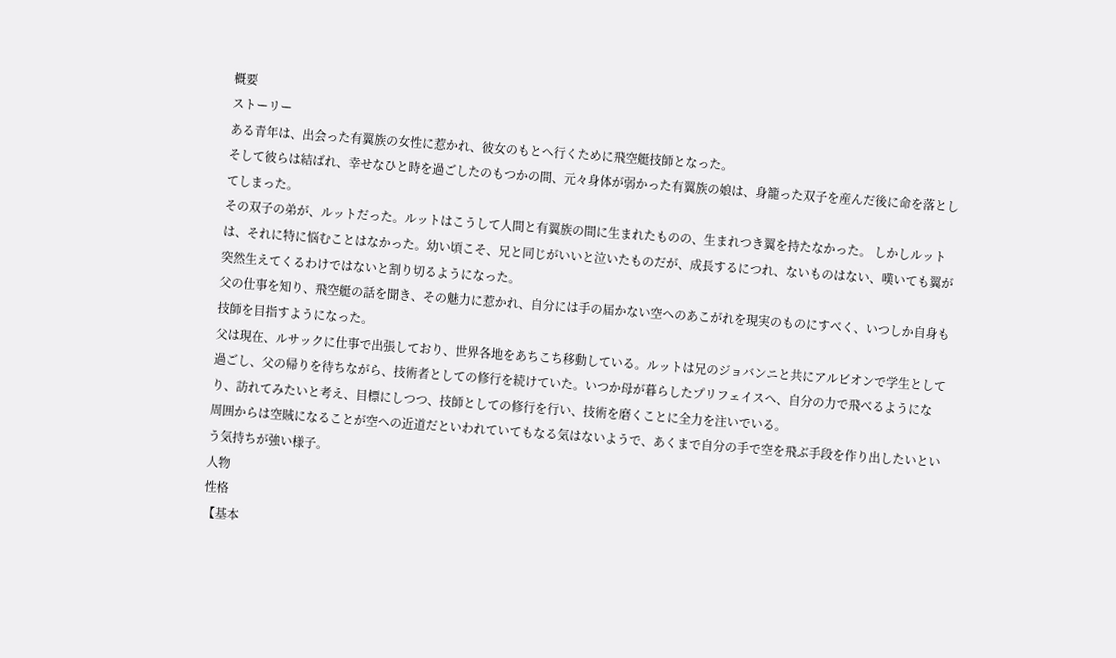概要
ストーリー
ある青年は、出会った有翼族の女性に惹かれ、彼女のもとへ行くために飛空艇技師となった。
そして彼らは結ばれ、幸せなひと時を過ごしたのもつかの間、元々身体が弱かった有翼族の娘は、身籠った双子を産んだ後に命を落としてしまった。
その双子の弟が、ルットだった。ルットはこうして人間と有翼族の間に生まれたものの、生まれつき翼を持たなかった。 しかしルットは、それに特に悩むことはなかった。幼い頃こそ、兄と同じがいいと泣いたものだが、成長するにつれ、ないものはない、嘆いても翼が突然生えてくるわけではないと割り切るようになった。
父の仕事を知り、飛空艇の話を聞き、その魅力に惹かれ、自分には手の届かない空へのあこがれを現実のものにすべく、いつしか自身も技師を目指すようになった。
父は現在、ルサックに仕事で出張しており、世界各地をあちこち移動している。ルットは兄のジョバンニと共にアルビオンで学生として過ごし、父の帰りを待ちながら、技術者としての修行を続けていた。いつか母が暮らしたプリフェイスへ、自分の力で飛べるようになり、訪れてみたいと考え、目標にしつつ、技師としての修行を行い、技術を磨くことに全力を注いでいる。
周囲からは空賊になることが空への近道だといわれていてもなる気はないようで、あくまで自分の手で空を飛ぶ手段を作り出したいという気持ちが強い様子。
人物
性格
【基本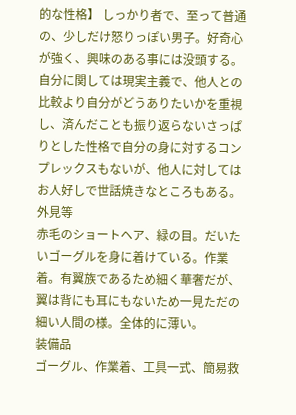的な性格】 しっかり者で、至って普通の、少しだけ怒りっぽい男子。好奇心が強く、興味のある事には没頭する。自分に関しては現実主義で、他人との比較より自分がどうありたいかを重視し、済んだことも振り返らないさっぱりとした性格で自分の身に対するコンプレックスもないが、他人に対してはお人好しで世話焼きなところもある。
外見等
赤毛のショートヘア、緑の目。だいたいゴーグルを身に着けている。作業着。有翼族であるため細く華奢だが、翼は背にも耳にもないため一見ただの細い人間の様。全体的に薄い。
装備品
ゴーグル、作業着、工具一式、簡易救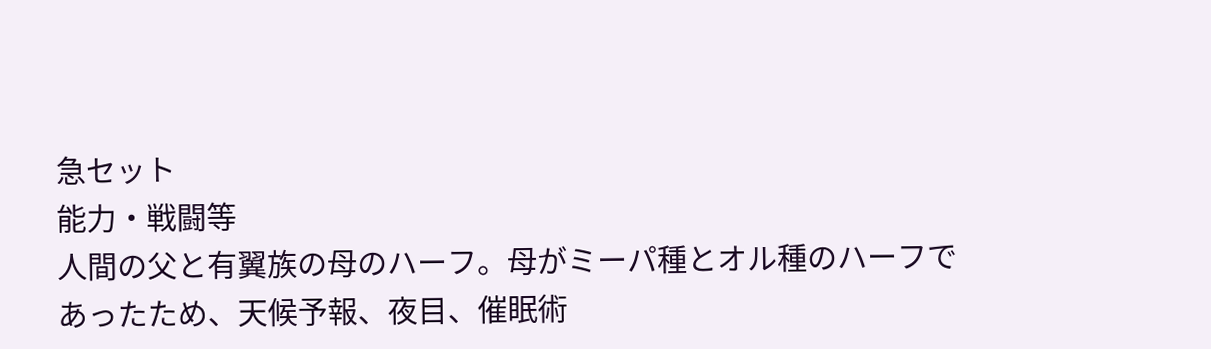急セット
能力・戦闘等
人間の父と有翼族の母のハーフ。母がミーパ種とオル種のハーフであったため、天候予報、夜目、催眠術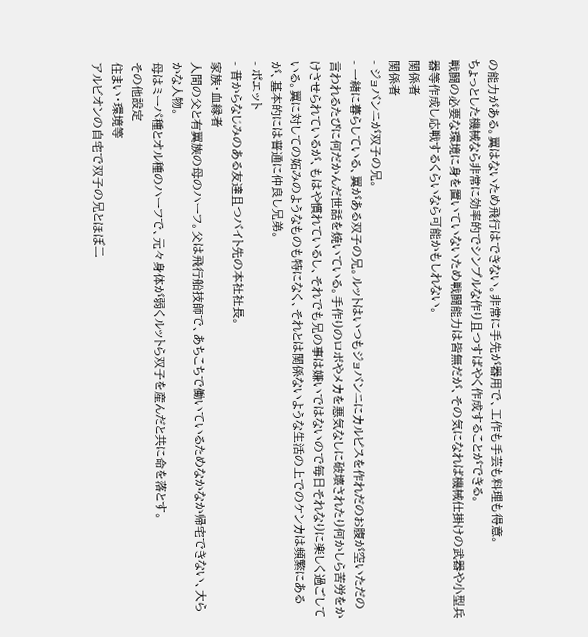の能力がある。翼はないため飛行はできない。非常に手先が器用で、工作も手芸も料理も得意。
ちょっとした機械なら非常に効率的でシンプルな作り且つすばやく作成することができる。
戦闘の必要な環境に身を置いていないため戦闘能力は皆無だが、その気になれば機械仕掛けの武器や小型兵器等作成し応戦するくらいなら可能かもしれない。
関係者
関係者
- ジョバンニが双子の兄。
- 一緒に暮らしている、翼がある双子の兄。ルットはいつもジョバンニにカルピスを作れだのお腹が空いただの言われるたびに何だかんだ世話を焼いている。手作りのロボやメカを悪気なしに破壊されたり何かしら苦労をかけさせられているが、もはや慣れているし、それでも兄の事は嫌いではないので毎日それなりに楽しく過ごしている。翼に対しての妬みのようなものも特になく、それとは関係ないような生活の上でのケンカは頻繁にあるが、基本的には普通に仲良し兄弟。
- ポエット
- 昔からなじみのある友達且つバイト先の本社社長。
家族・血縁者
人間の父と有翼族の母のハーフ。父は飛行船技師で、あちこちで働いているためなかなか帰宅できない、大らかな人物。
母はミーパ種とオル種のハーフで、元々身体が弱くルットら双子を産んだと共に命を落とす。
その他設定
住まい・環境等
アルビオンの自宅で双子の兄とほぼ二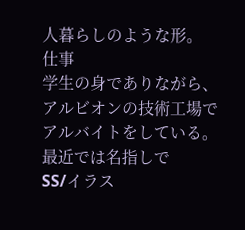人暮らしのような形。
仕事
学生の身でありながら、アルビオンの技術工場でアルバイトをしている。最近では名指しで
SS/イラス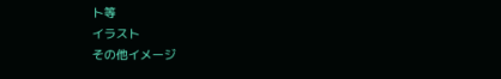ト等
イラスト
その他イメージ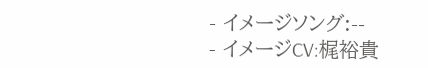- イメージソング:--
- イメージCV:梶裕貴